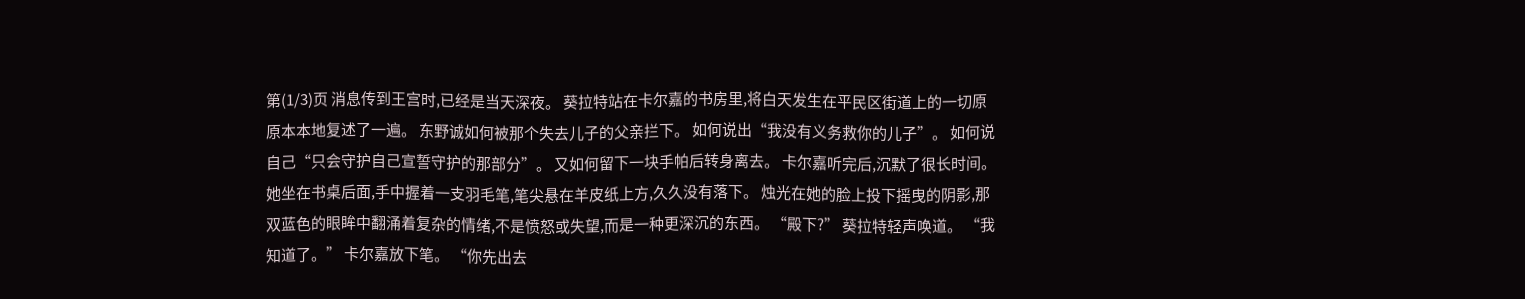第(1/3)页 消息传到王宫时,已经是当天深夜。 葵拉特站在卡尔嘉的书房里,将白天发生在平民区街道上的一切原原本本地复述了一遍。 东野诚如何被那个失去儿子的父亲拦下。 如何说出“我没有义务救你的儿子”。 如何说自己“只会守护自己宣誓守护的那部分”。 又如何留下一块手帕后转身离去。 卡尔嘉听完后,沉默了很长时间。 她坐在书桌后面,手中握着一支羽毛笔,笔尖悬在羊皮纸上方,久久没有落下。 烛光在她的脸上投下摇曳的阴影,那双蓝色的眼眸中翻涌着复杂的情绪,不是愤怒或失望,而是一种更深沉的东西。 “殿下?” 葵拉特轻声唤道。 “我知道了。” 卡尔嘉放下笔。 “你先出去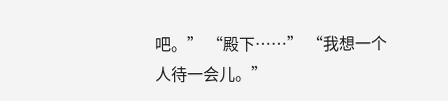吧。” “殿下……” “我想一个人待一会儿。”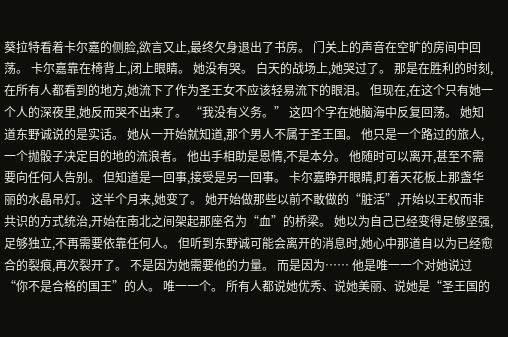葵拉特看着卡尔嘉的侧脸,欲言又止,最终欠身退出了书房。 门关上的声音在空旷的房间中回荡。 卡尔嘉靠在椅背上,闭上眼睛。 她没有哭。 白天的战场上,她哭过了。 那是在胜利的时刻,在所有人都看到的地方,她流下了作为圣王女不应该轻易流下的眼泪。 但现在,在这个只有她一个人的深夜里,她反而哭不出来了。 “我没有义务。” 这四个字在她脑海中反复回荡。 她知道东野诚说的是实话。 她从一开始就知道,那个男人不属于圣王国。 他只是一个路过的旅人,一个抛骰子决定目的地的流浪者。 他出手相助是恩情,不是本分。 他随时可以离开,甚至不需要向任何人告别。 但知道是一回事,接受是另一回事。 卡尔嘉睁开眼睛,盯着天花板上那盏华丽的水晶吊灯。 这半个月来,她变了。 她开始做那些以前不敢做的“脏活”,开始以王权而非共识的方式统治,开始在南北之间架起那座名为“血”的桥梁。 她以为自己已经变得足够坚强,足够独立,不再需要依靠任何人。 但听到东野诚可能会离开的消息时,她心中那道自以为已经愈合的裂痕,再次裂开了。 不是因为她需要他的力量。 而是因为…… 他是唯一一个对她说过“你不是合格的国王”的人。 唯一一个。 所有人都说她优秀、说她美丽、说她是“圣王国的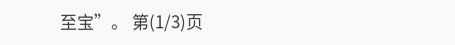至宝”。 第(1/3)页